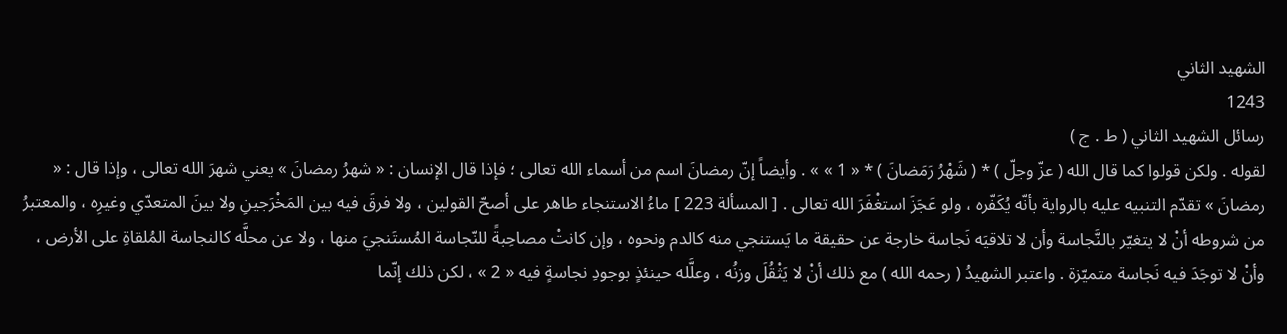الشهيد الثاني
1243
رسائل الشهيد الثاني ( ط . ج )
لقوله . ولكن قولوا كما قال الله ( عزّ وجلّ ) * ( شَهْرُ رَمَضانَ ) * « 1 » » . وأيضاً إنّ رمضانَ اسم من أسماء الله تعالى ؛ فإذا قال الإنسان : « شهرُ رمضانَ » يعني شهرَ الله تعالى ، وإذا قال : « رمضانَ » تقدّم التنبيه عليه بالرواية بأنّه يُكَفّره ، ولو عَجَزَ استغْفَرَ الله تعالى . [ المسألة 223 ] ماءُ الاستنجاء طاهر على أصحّ القولين ، ولا فرقَ فيه بين المَخْرَجينِ ولا بينَ المتعدّي وغيرِه ، والمعتبرُ من شروطه أنْ لا يتغيّر بالنَّجاسة وأن لا تلاقيَه نَجاسة خارجة عن حقيقة ما يَستنجي منه كالدم ونحوه ، وإن كانتْ مصاحِبةً للنّجاسة المُستَنجيَ منها ، ولا عن محلَّه كالنجاسة المُلقاةِ على الأرض ، وأنْ لا توجَدَ فيه نَجاسة متميّزة . واعتبر الشهيدُ ( رحمه الله ) مع ذلك أنْ لا يَثْقُلَ وزنُه ، وعلَّله حينئذٍ بوجودِ نجاسةٍ فيه « 2 » ، لكن ذلك إنّما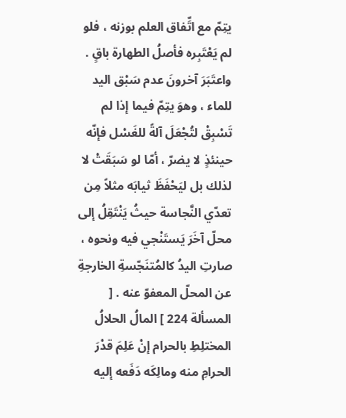يتِمّ مع اتِّفاق العلم بوزنه ، فلو لم يَعْتَبِره فأصلُ الطهارة باقٍ . واعتَبَرَ آخرونَ عدم سَبْق اليد للماء ، وهوَ يتِمّ فيما إذا لم تَسْبِقْ لتُجْعَلَ آلةً للغَسْل فإنّه حينئذٍ لا يضرّ ، أمّا لو سَبَقَتْ لا لذلك بل ليَحْفَظَ ثيابَه مثلاً مِن تعدّي النَّجاسة حيثُ يَنْتَقِلُ إلى محلّ آخَرَ يَستَنْجي فيه ونحوه ، صارتِ اليدُ كالمُتنَجّسةِ الخارجةِ عن المحلّ المعفوّ عنه . [ المسألة 224 ] المالُ الحلالُ المختلِطِ بالحرام إنْ عَلِمَ قدْرَ الحرامِ منه ومالِكَه دَفَعه إليه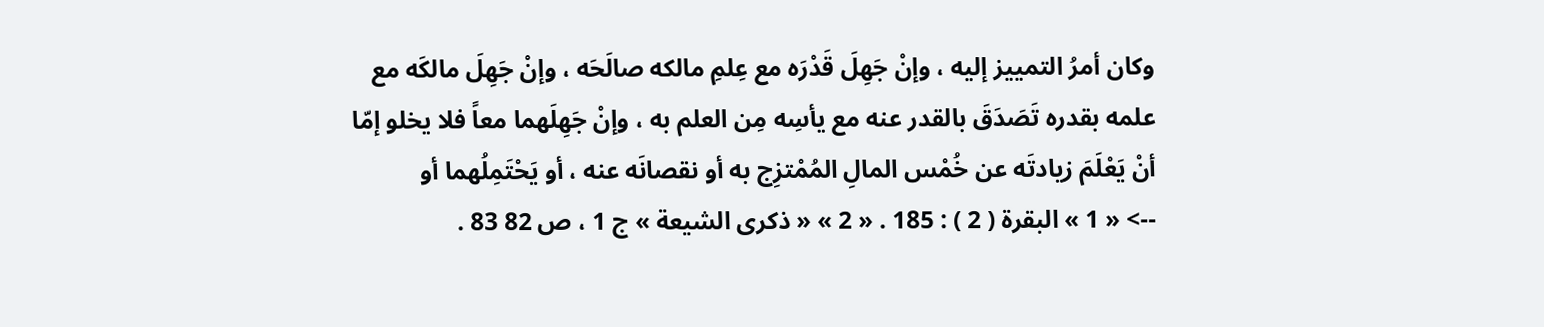وكان أمرُ التمييز إليه ، وإنْ جَهِلَ قَدْرَه مع عِلمِ مالكه صالَحَه ، وإنْ جَهِلَ مالكَه مع علمه بقدره تَصَدَقَ بالقدر عنه مع يأسِه مِن العلم به ، وإنْ جَهِلَهما معاً فلا يخلو إمّا أنْ يَعْلَمَ زيادتَه عن خُمْس المالِ المُمْتزِج به أو نقصانَه عنه ، أو يَحْتَمِلُهما أو
--> « 1 » البقرة ( 2 ) : 185 . « 2 » « ذكرى الشيعة » ج 1 ، ص 82 83 .